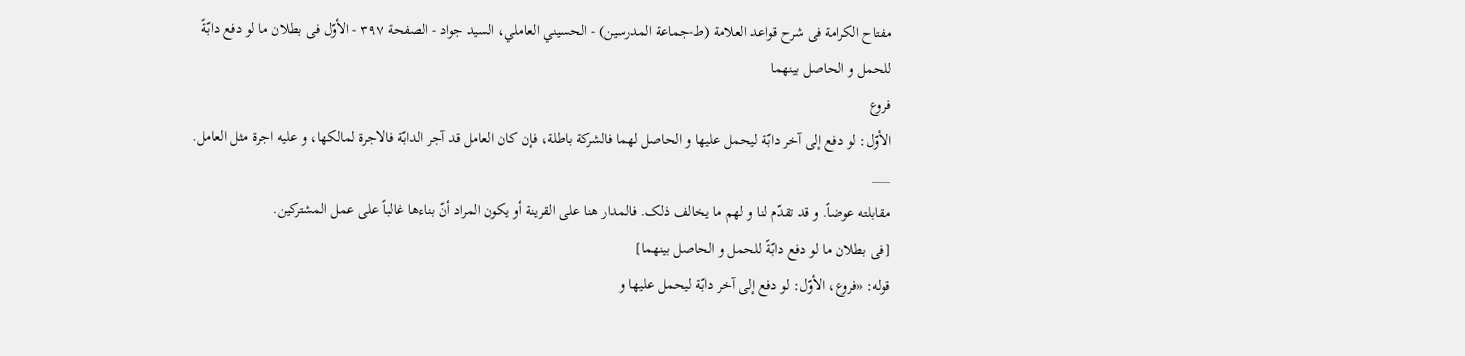مفتاح الکرامة فی شرح قواعد العلامة (ط-جماعة المدرسين) - الحسيني العاملي، السید جواد - الصفحة ٣٩٧ - الأوّل فی بطلان ما لو دفع دابّةً للحمل و الحاصل بینهما
فروع
الأوّل: لو دفع إلی آخر دابّة لیحمل علیها و الحاصل لهما فالشرکة باطلة، فإن کان العامل قد آجر الدابّة فالاجرة لمالکها، و علیه اجرة مثل العامل.
___
مقابلته عوضاً. و قد تقدّم لنا و لهم ما یخالف ذلک. فالمدار هنا علی القرینة أو یکون المراد أنّ بناءها غالباً علی عمل المشترکین.
[فی بطلان ما لو دفع دابّةً للحمل و الحاصل بینهما]
قوله: «فروع، الأوّل: لو دفع إلی آخر دابّة لیحمل علیها و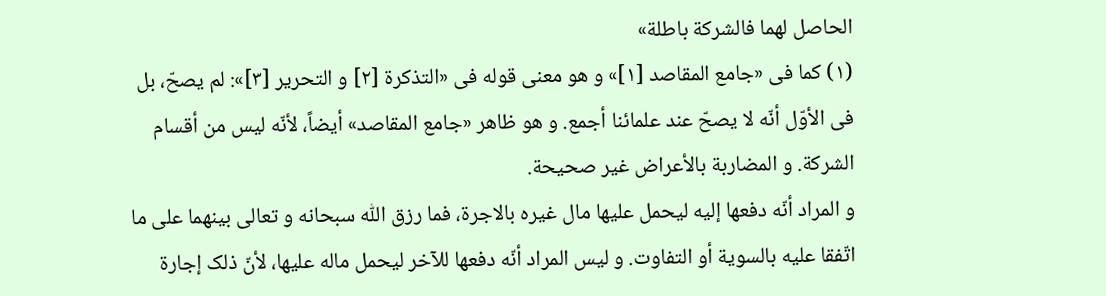الحاصل لهما فالشرکة باطلة»
(١) کما فی «جامع المقاصد [١]» و هو معنی قوله فی «التذکرة [٢] و التحریر [٣]»: لم یصحّ، بل فی الأوّل أنّه لا یصحّ عند علمائنا أجمع. و هو ظاهر «جامع المقاصد» أیضاً، لأنّه لیس من أقسام الشرکة. و المضاربة بالأعراض غیر صحیحة.
و المراد أنّه دفعها إلیه لیحمل علیها مال غیره بالاجرة، فما رزق اللّٰه سبحانه و تعالی بینهما علی ما اتّفقا علیه بالسویة أو التفاوت. و لیس المراد أنّه دفعها للآخر لیحمل ماله علیها، لأنّ ذلک إجارة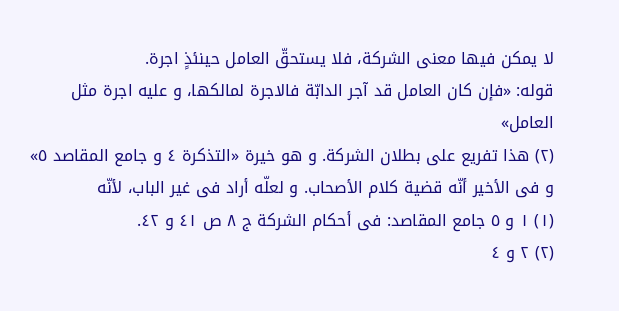لا یمکن فیها معنی الشرکة، فلا یستحقّ العامل حینئذٍ اجرة.
قوله: «فإن کان العامل قد آجر الدابّة فالاجرة لمالکها، و علیه اجرة مثل العامل»
(٢) هذا تفریع علی بطلان الشرکة. و هو خیرة «التذکرة ٤ و جامع المقاصد ٥» و فی الأخیر أنّه قضیة کلام الأصحاب. و لعلّه أراد فی غیر الباب، لأنّه
(١) ١ و ٥ جامع المقاصد: فی أحکام الشرکة ج ٨ ص ٤١ و ٤٢.
(٢) ٢ و ٤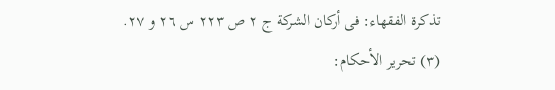تذکرة الفقهاء: فی أرکان الشرکة ج ٢ ص ٢٢٣ س ٢٦ و ٢٧.
(٣) تحریر الأحکام: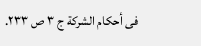فی أحکام الشرکة ج ٣ ص ٢٣٣.